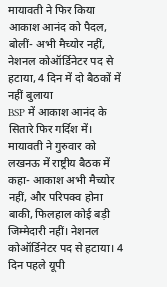मायावती ने फिर किया आकाश आनंद को पैदल, बोलीं- अभी मैच्योर नहीं, नेशनल कोऑर्डिनेटर पद से हटाया, 4 दिन में दो बैठकों में नहीं बुलाया
BSP में आकाश आनंद के सितारे फिर गर्दिश में। मायावती ने गुरुवार को लखनऊ में राष्ट्रीय बैठक में कहा- आकाश अभी मैच्योर नहीं, और परिपक्व होना बाकी, फिलहाल कोई बड़ी जिम्मेदारी नहीं। नेशनल कोऑर्डिनेटर पद से हटाया। 4 दिन पहले यूपी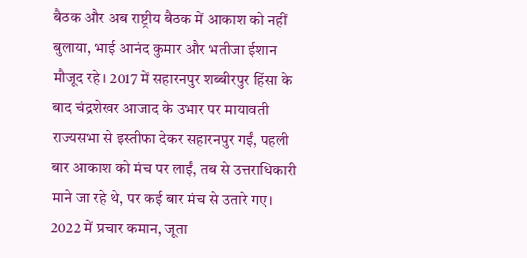बैठक और अब राष्ट्रीय बैठक में आकाश को नहीं बुलाया, भाई आनंद कुमार और भतीजा ईशान मौजूद रहे। 2017 में सहारनपुर शब्बीरपुर हिंसा के बाद चंद्रशेखर आजाद के उभार पर मायावती राज्यसभा से इस्तीफा देकर सहारनपुर गईं, पहली बार आकाश को मंच पर लाईं, तब से उत्तराधिकारी माने जा रहे थे, पर कई बार मंच से उतारे गए। 2022 में प्रचार कमान, जूता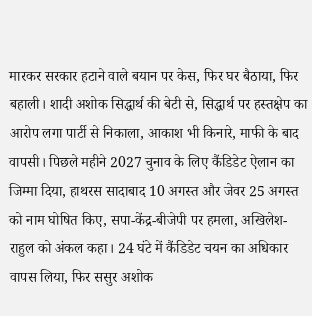मारकर सरकार हटाने वाले बयान पर केस, फिर घर बैठाया, फिर बहाली। शादी अशोक सिद्धार्थ की बेटी से, सिद्धार्थ पर हस्तक्षेप का आरोप लगा पार्टी से निकाला, आकाश भी किनारे, माफी के बाद वापसी। पिछले महीने 2027 चुनाव के लिए कैंडिडेट ऐलान का जिम्मा दिया, हाथरस सादाबाद 10 अगस्त और जेवर 25 अगस्त को नाम घोषित किए, सपा-केंद्र-बीजेपी पर हमला, अखिलेश-राहुल को अंकल कहा। 24 घंटे में कैंडिडेट चयन का अधिकार वापस लिया, फिर ससुर अशोक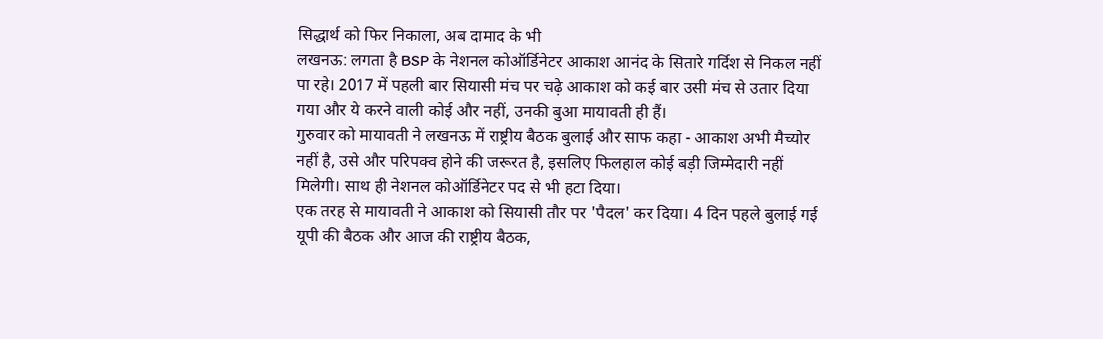सिद्धार्थ को फिर निकाला, अब दामाद के भी
लखनऊ: लगता है BSP के नेशनल कोऑर्डिनेटर आकाश आनंद के सितारे गर्दिश से निकल नहीं पा रहे। 2017 में पहली बार सियासी मंच पर चढ़े आकाश को कई बार उसी मंच से उतार दिया गया और ये करने वाली कोई और नहीं, उनकी बुआ मायावती ही हैं।
गुरुवार को मायावती ने लखनऊ में राष्ट्रीय बैठक बुलाई और साफ कहा - आकाश अभी मैच्योर नहीं है, उसे और परिपक्व होने की जरूरत है, इसलिए फिलहाल कोई बड़ी जिम्मेदारी नहीं मिलेगी। साथ ही नेशनल कोऑर्डिनेटर पद से भी हटा दिया।
एक तरह से मायावती ने आकाश को सियासी तौर पर 'पैदल' कर दिया। 4 दिन पहले बुलाई गई यूपी की बैठक और आज की राष्ट्रीय बैठक,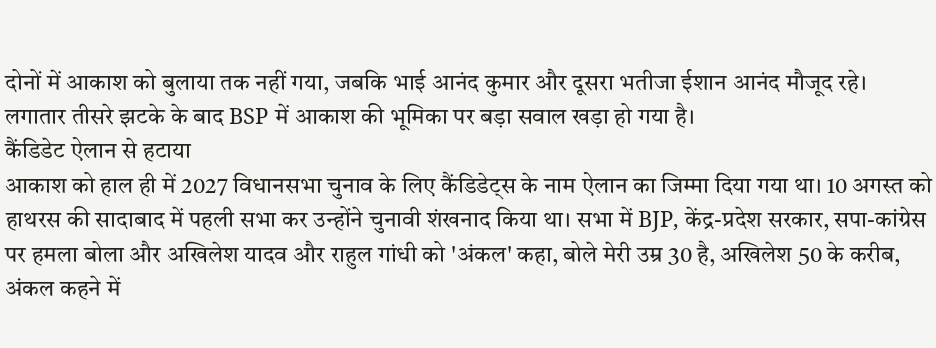दोनों में आकाश को बुलाया तक नहीं गया, जबकि भाई आनंद कुमार और दूसरा भतीजा ईशान आनंद मौजूद रहे। लगातार तीसरे झटके के बाद BSP में आकाश की भूमिका पर बड़ा सवाल खड़ा हो गया है।
कैंडिडेट ऐलान से हटाया
आकाश को हाल ही में 2027 विधानसभा चुनाव के लिए कैंडिडेट्स के नाम ऐलान का जिम्मा दिया गया था। 10 अगस्त को हाथरस की सादाबाद में पहली सभा कर उन्होंने चुनावी शंखनाद किया था। सभा में BJP, केंद्र-प्रदेश सरकार, सपा-कांग्रेस पर हमला बोला और अखिलेश यादव और राहुल गांधी को 'अंकल' कहा, बोले मेरी उम्र 30 है, अखिलेश 50 के करीब, अंकल कहने में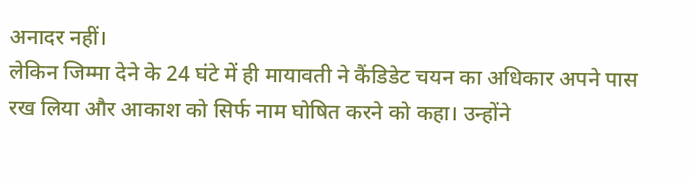अनादर नहीं।
लेकिन जिम्मा देने के 24 घंटे में ही मायावती ने कैंडिडेट चयन का अधिकार अपने पास रख लिया और आकाश को सिर्फ नाम घोषित करने को कहा। उन्होंने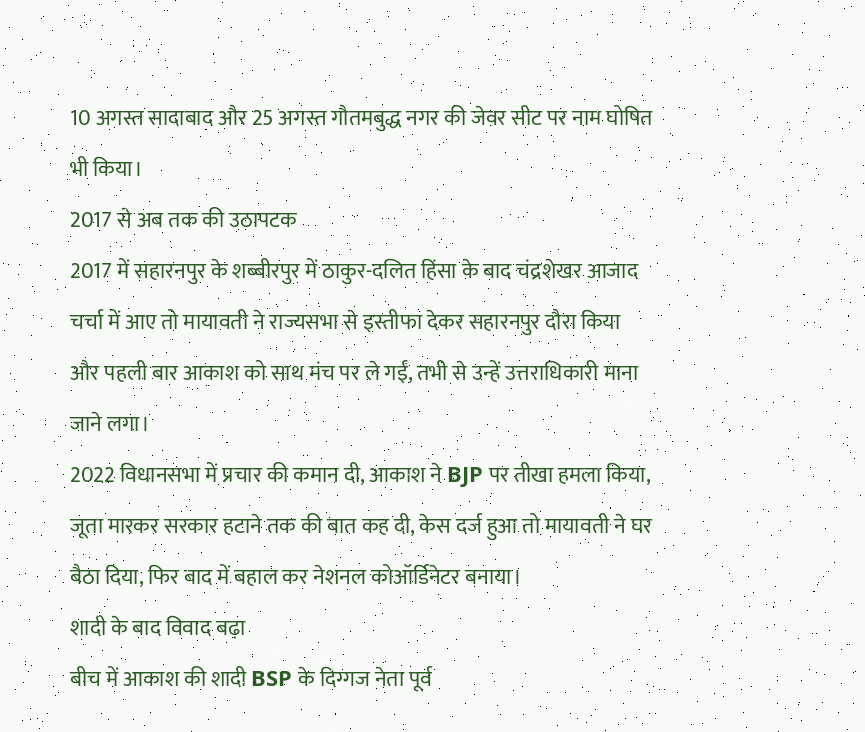10 अगस्त सादाबाद और 25 अगस्त गौतमबुद्ध नगर की जेवर सीट पर नाम घोषित भी किया।
2017 से अब तक की उठापटक
2017 में सहारनपुर के शब्बीरपुर में ठाकुर-दलित हिंसा के बाद चंद्रशेखर आजाद चर्चा में आए तो मायावती ने राज्यसभा से इस्तीफा देकर सहारनपुर दौरा किया और पहली बार आकाश को साथ मंच पर ले गईं, तभी से उन्हें उत्तराधिकारी माना जाने लगा।
2022 विधानसभा में प्रचार की कमान दी, आकाश ने BJP पर तीखा हमला किया, जूता मारकर सरकार हटाने तक की बात कह दी, केस दर्ज हुआ तो मायावती ने घर बैठा दिया, फिर बाद में बहाल कर नेशनल कोऑर्डिनेटर बनाया।
शादी के बाद विवाद बढ़ा
बीच में आकाश की शादी BSP के दिग्गज नेता पूर्व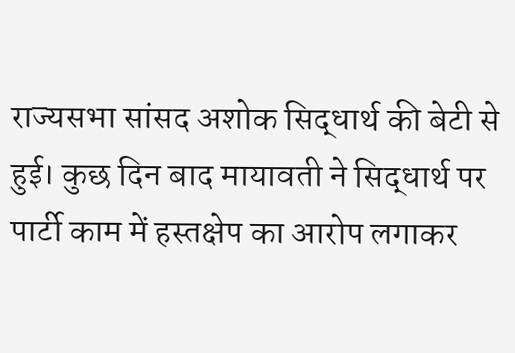राज्यसभा सांसद अशोक सिद्धार्थ की बेटी से हुई। कुछ दिन बाद मायावती ने सिद्धार्थ पर पार्टी काम में हस्तक्षेप का आरोप लगाकर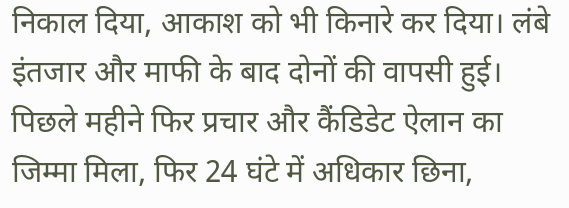निकाल दिया, आकाश को भी किनारे कर दिया। लंबे इंतजार और माफी के बाद दोनों की वापसी हुई।
पिछले महीने फिर प्रचार और कैंडिडेट ऐलान का जिम्मा मिला, फिर 24 घंटे में अधिकार छिना,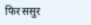फिर ससुर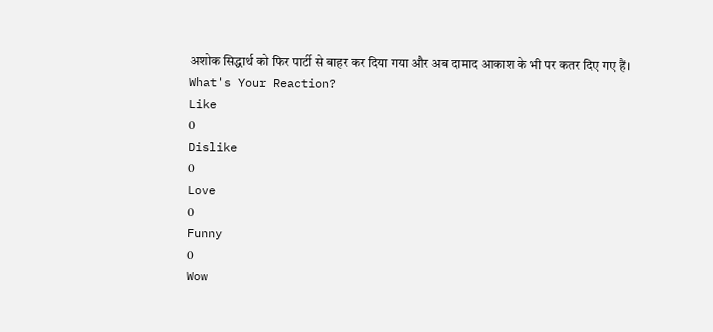अशोक सिद्धार्थ को फिर पार्टी से बाहर कर दिया गया और अब दामाद आकाश के भी पर कतर दिए गए हैं।
What's Your Reaction?
Like
0
Dislike
0
Love
0
Funny
0
Wow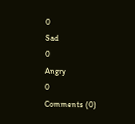0
Sad
0
Angry
0
Comments (0)